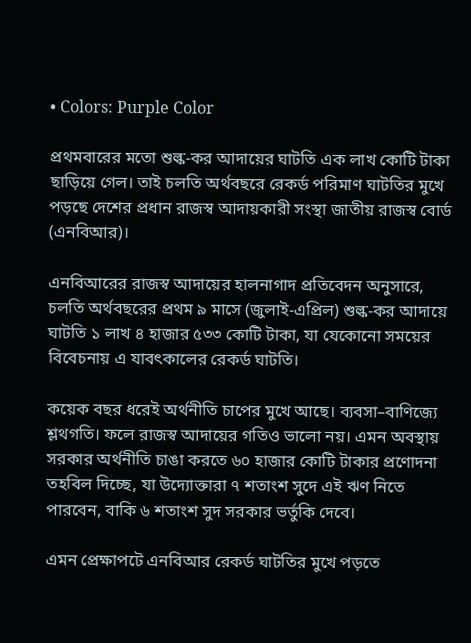• Colors: Purple Color

প্রথমবারের মতো শুল্ক-কর আদায়ের ঘাটতি এক লাখ কোটি টাকা ছাড়িয়ে গেল। তাই চলতি অর্থবছরে রেকর্ড পরিমাণ ঘাটতির মুখে পড়ছে দেশের প্রধান রাজস্ব আদায়কারী সংস্থা জাতীয় রাজস্ব বোর্ড (এনবিআর)।

এনবিআরের রাজস্ব আদায়ের হালনাগাদ প্রতিবেদন অনুসারে, চলতি অর্থবছরের প্রথম ৯ মাসে (জুলাই-এপ্রিল) শুল্ক-কর আদায়ে ঘাটতি ১ লাখ ৪ হাজার ৫৩৩ কোটি টাকা, যা যেকোনো সময়ের বিবেচনায় এ যাবৎকালের রেকর্ড ঘাটতি।

কয়েক বছর ধরেই অর্থনীতি চাপের মুখে আছে। ব্যবসা–বাণিজ্যে শ্লথগতি। ফলে রাজস্ব আদায়ের গতিও ভালো নয়। এমন অবস্থায় সরকার অর্থনীতি চাঙা করতে ৬০ হাজার কোটি টাকার প্রণোদনা তহবিল দিচ্ছে, যা উদ্যোক্তারা ৭ শতাংশ সুদে এই ঋণ নিতে পারবেন, বাকি ৬ শতাংশ সুদ সরকার ভর্তুকি দেবে।

এমন প্রেক্ষাপটে এনবিআর রেকর্ড ঘাটতির মুখে পড়তে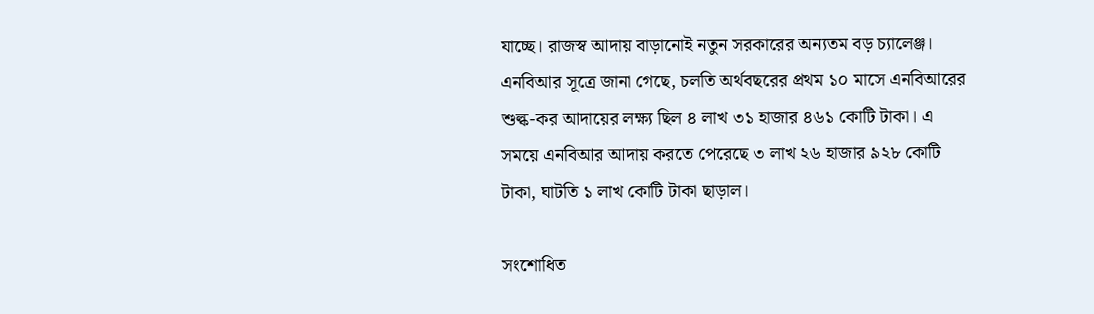যাচ্ছে। রাজস্ব আদায় বাড়ানোই নতুন সরকারের অন্যতম বড় চ্যালেঞ্জ। এনবিআর সূত্রে জানা গেছে, চলতি অর্থবছরের প্রথম ১০ মাসে এনবিআরের শুল্ক-কর আদায়ের লক্ষ্য ছিল ৪ লাখ ৩১ হাজার ৪৬১ কোটি টাকা। এ সময়ে এনবিআর আদায় করতে পেরেছে ৩ লাখ ২৬ হাজার ৯২৮ কোটি টাকা, ঘাটতি ১ লাখ কোটি টাকা ছাড়াল।

সংশোধিত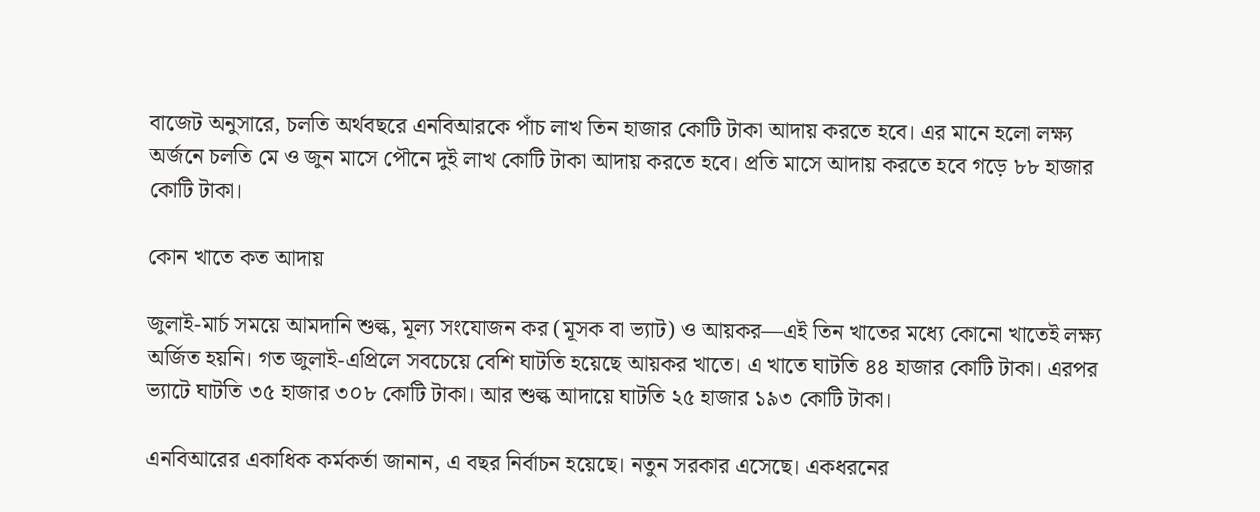বাজেট অনুসারে, চলতি অর্থবছরে এনবিআরকে পাঁচ লাখ তিন হাজার কোটি টাকা আদায় করতে হবে। এর মানে হলো লক্ষ্য অর্জনে চলতি মে ও জুন মাসে পৌনে দুই লাখ কোটি টাকা আদায় করতে হবে। প্রতি মাসে আদায় করতে হবে গড়ে ৮৮ হাজার কোটি টাকা।

কোন খাতে কত আদায়

জুলাই-মার্চ সময়ে আমদানি শুল্ক, মূল্য সংযোজন কর (মূসক বা ভ্যাট) ও আয়কর—এই তিন খাতের মধ্যে কোনো খাতেই লক্ষ্য অর্জিত হয়নি। গত জুলাই-এপ্রিলে সবচেয়ে বেশি ঘাটতি হয়েছে আয়কর খাতে। এ খাতে ঘাটতি ৪৪ হাজার কোটি টাকা। এরপর ভ্যাটে ঘাটতি ৩৫ হাজার ৩০৮ কোটি টাকা। আর শুল্ক আদায়ে ঘাটতি ২৫ হাজার ১৯৩ কোটি টাকা।

এনবিআরের একাধিক কর্মকর্তা জানান, এ বছর নির্বাচন হয়েছে। নতুন সরকার এসেছে। একধরনের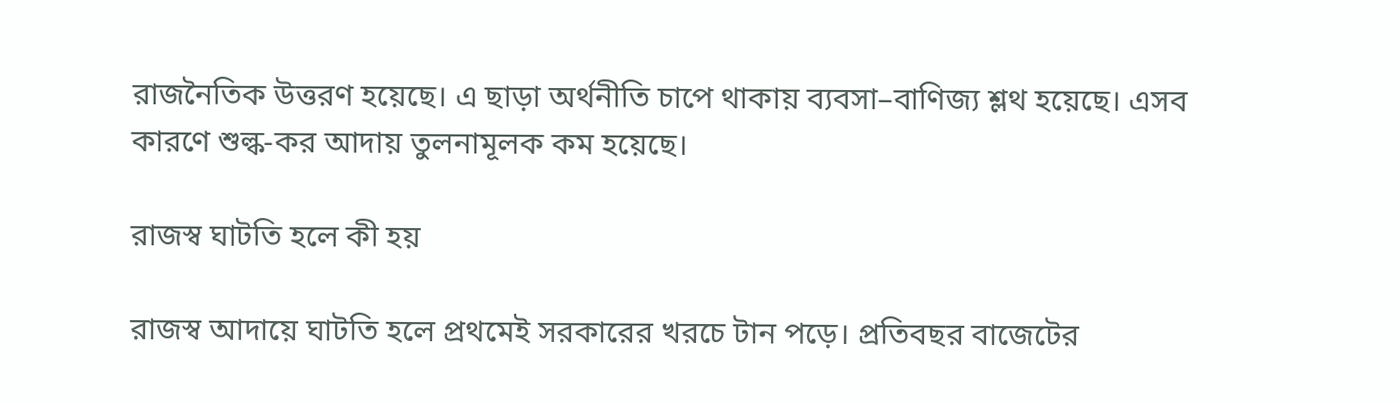রাজনৈতিক উত্তরণ হয়েছে। এ ছাড়া অর্থনীতি চাপে থাকায় ব্যবসা–বাণিজ্য শ্লথ হয়েছে। এসব কারণে শুল্ক-কর আদায় তুলনামূলক কম হয়েছে।

রাজস্ব ঘাটতি হলে কী হয়

রাজস্ব আদায়ে ঘাটতি হলে প্রথমেই সরকারের খরচে টান পড়ে। প্রতিবছর বাজেটের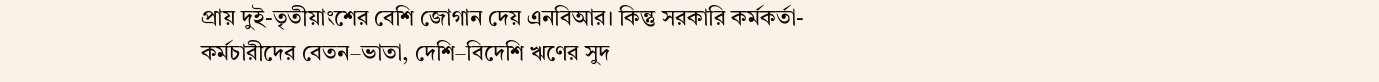প্রায় দুই-তৃতীয়াংশের বেশি জোগান দেয় এনবিআর। কিন্তু সরকারি কর্মকর্তা-কর্মচারীদের বেতন–ভাতা, দেশি–বিদেশি ঋণের সুদ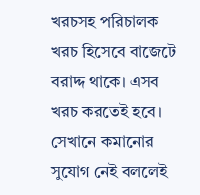খরচসহ পরিচালক খরচ হিসেবে বাজেটে বরাদ্দ থাকে। এসব খরচ করতেই হবে। সেখানে কমানোর সুযোগ নেই বললেই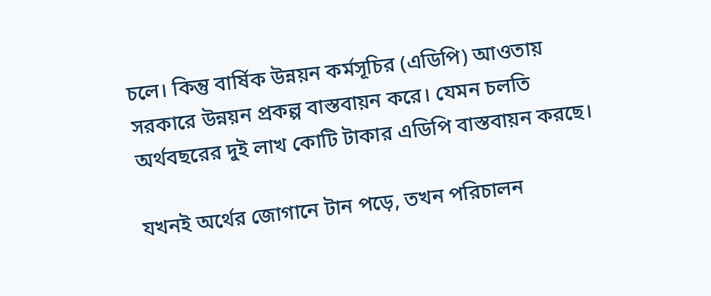চলে। কিন্তু বার্ষিক উন্নয়ন কর্মসূচির (এডিপি) আওতায় সরকারে উন্নয়ন প্রকল্প বাস্তবায়ন করে। যেমন চলতি অর্থবছরের দুই লাখ কোটি টাকার এডিপি বাস্তবায়ন করছে।

যখনই অর্থের জোগানে টান পড়ে, তখন পরিচালন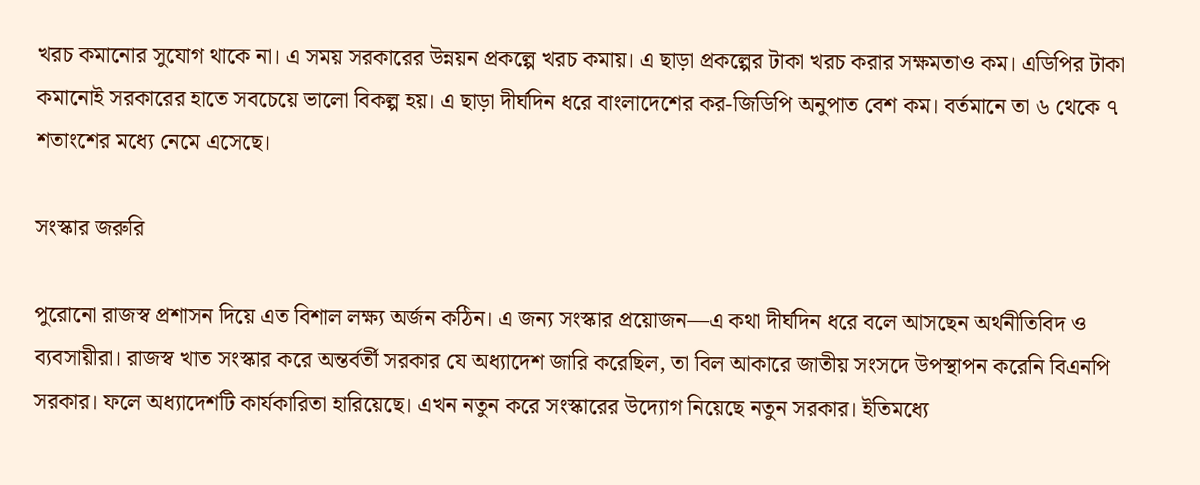খরচ কমানোর সুযোগ থাকে না। এ সময় সরকারের উন্নয়ন প্রকল্পে খরচ কমায়। এ ছাড়া প্রকল্পের টাকা খরচ করার সক্ষমতাও কম। এডিপির টাকা কমানোই সরকারের হাতে সবচেয়ে ভালো বিকল্প হয়। এ ছাড়া দীর্ঘদিন ধরে বাংলাদেশের কর-জিডিপি অনুপাত বেশ কম। বর্তমানে তা ৬ থেকে ৭ শতাংশের মধ্যে নেমে এসেছে।

সংস্কার জরুরি

পুরোনো রাজস্ব প্রশাসন দিয়ে এত বিশাল লক্ষ্য অর্জন কঠিন। এ জন্য সংস্কার প্রয়োজন—এ কথা দীর্ঘদিন ধরে বলে আসছেন অর্থনীতিবিদ ও ব্যবসায়ীরা। রাজস্ব খাত সংস্কার করে অন্তর্বর্তী সরকার যে অধ্যাদেশ জারি করেছিল, তা বিল আকারে জাতীয় সংসদে উপস্থাপন করেনি বিএনপি সরকার। ফলে অধ্যাদেশটি কার্যকারিতা হারিয়েছে। এখন নতুন করে সংস্কারের উদ্যোগ নিয়েছে নতুন সরকার। ইতিমধ্যে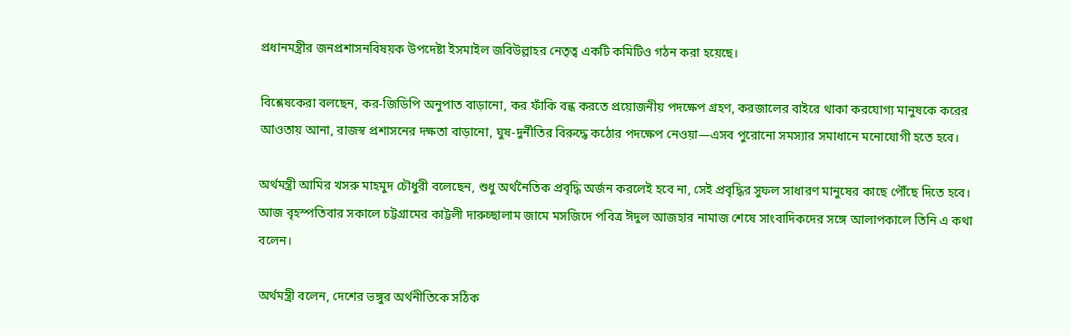প্রধানমন্ত্রীর জনপ্রশাসনবিষয়ক উপদেষ্টা ইসমাইল জবিউল্লাহর নেতৃত্ব একটি কমিটিও গঠন করা হয়েছে।

বিশ্লেষকেরা বলছেন, কর-জিডিপি অনুপাত বাড়ানো, কর ফাঁকি বন্ধ করতে প্রয়োজনীয় পদক্ষেপ গ্রহণ, করজালের বাইরে থাকা করযোগ্য মানুষকে করের আওতায় আনা, রাজস্ব প্রশাসনের দক্ষতা বাড়ানো, ঘুষ-দুর্নীতির বিরুদ্ধে কঠোর পদক্ষেপ নেওয়া—এসব পুরোনো সমস্যার সমাধানে মনোযোগী হতে হবে।

অর্থমন্ত্রী আমির খসরু মাহমুদ চৌধুরী বলেছেন, শুধু অর্থনৈতিক প্রবৃদ্ধি অর্জন করলেই হবে না, সেই প্রবৃদ্ধির সুফল সাধারণ মানুষের কাছে পৌঁছে দিতে হবে। আজ বৃহস্পতিবার সকালে চট্টগ্রামের কাট্টলী দারুচ্ছালাম জামে মসজিদে পবিত্র ঈদুল আজহার নামাজ শেষে সাংবাদিকদের সঙ্গে আলাপকালে তিনি এ কথা বলেন।

অর্থমন্ত্রী বলেন, দেশের ভঙ্গুর অর্থনীতিকে সঠিক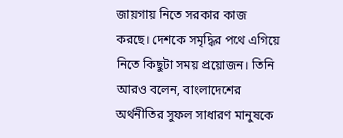জায়গায় নিতে সরকার কাজ করছে। দেশকে সমৃদ্ধির পথে এগিয়ে নিতে কিছুটা সময় প্রয়োজন। তিনি আরও বলেন, বাংলাদেশের অর্থনীতির সুফল সাধারণ মানুষকে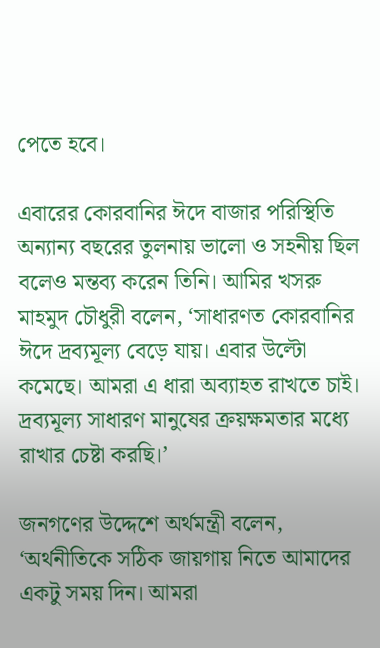পেতে হবে।

এবারের কোরবানির ঈদে বাজার পরিস্থিতি অন্যান্য বছরের তুলনায় ভালো ও সহনীয় ছিল বলেও মন্তব্য করেন তিনি। আমির খসরু মাহমুদ চৌধুরী বলেন, ‘সাধারণত কোরবানির ঈদে দ্রব্যমূল্য বেড়ে যায়। এবার উল্টো কমেছে। আমরা এ ধারা অব্যাহত রাখতে চাই। দ্রব্যমূল্য সাধারণ মানুষের ক্রয়ক্ষমতার মধ্যে রাখার চেষ্টা করছি।’

জনগণের উদ্দেশে অর্থমন্ত্রী বলেন, ‘অর্থনীতিকে সঠিক জায়গায় নিতে আমাদের একটু সময় দিন। আমরা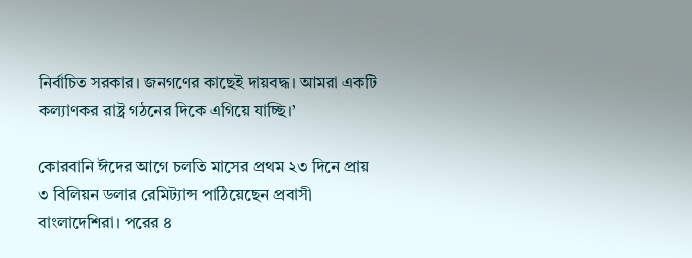নির্বাচিত সরকার। জনগণের কাছেই দায়বদ্ধ। আমরা একটি কল্যাণকর রাষ্ট্র গঠনের দিকে এগিয়ে যাচ্ছি।’

কোরবানি ঈদের আগে চলতি মাসের প্রথম ২৩ দিনে প্রায় ৩ বিলিয়ন ডলার রেমিট্যান্স পাঠিয়েছেন প্রবাসী বাংলাদেশিরা। পরের ৪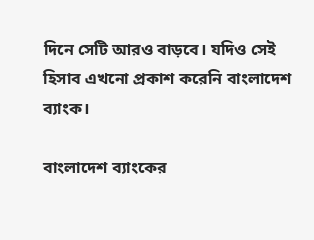দিনে সেটি আরও বাড়বে। যদিও সেই হিসাব এখনো প্রকাশ করেনি বাংলাদেশ ব্যাংক।

বাংলাদেশ ব্যাংকের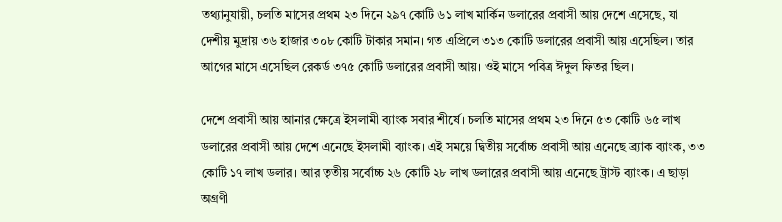তথ্যানুযায়ী, চলতি মাসের প্রথম ২৩ দিনে ২৯৭ কোটি ৬১ লাখ মার্কিন ডলারের প্রবাসী আয় দেশে এসেছে, যা দেশীয় মুদ্রায় ৩৬ হাজার ৩০৮ কোটি টাকার সমান। গত এপ্রিলে ৩১৩ কোটি ডলারের প্রবাসী আয় এসেছিল। তার আগের মাসে এসেছিল রেকর্ড ৩৭৫ কোটি ডলারের প্রবাসী আয়। ওই মাসে পবিত্র ঈদুল ফিতর ছিল।

দেশে প্রবাসী আয় আনার ক্ষেত্রে ইসলামী ব্যাংক সবার শীর্ষে। চলতি মাসের প্রথম ২৩ দিনে ৫৩ কোটি ৬৫ লাখ ডলারের প্রবাসী আয় দেশে এনেছে ইসলামী ব্যাংক। এই সময়ে দ্বিতীয় সর্বোচ্চ প্রবাসী আয় এনেছে ব্র্যাক ব্যাংক, ৩৩ কোটি ১৭ লাখ ডলার। আর তৃতীয় সর্বোচ্চ ২৬ কোটি ২৮ লাখ ডলারের প্রবাসী আয় এনেছে ট্রাস্ট ব্যাংক। এ ছাড়া অগ্রণী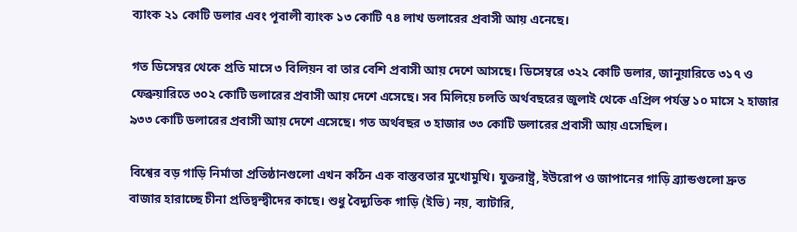ব্যাংক ২১ কোটি ডলার এবং পূবালী ব্যাংক ১৩ কোটি ৭৪ লাখ ডলারের প্রবাসী আয় এনেছে।

গত ডিসেম্বর থেকে প্রতি মাসে ৩ বিলিয়ন বা তার বেশি প্রবাসী আয় দেশে আসছে। ডিসেম্বরে ৩২২ কোটি ডলার, জানুয়ারিতে ৩১৭ ও ফেব্রুয়ারিতে ৩০২ কোটি ডলারের প্রবাসী আয় দেশে এসেছে। সব মিলিয়ে চলতি অর্থবছরের জুলাই থেকে এপ্রিল পর্যন্ত ১০ মাসে ২ হাজার ৯৩৩ কোটি ডলারের প্রবাসী আয় দেশে এসেছে। গত অর্থবছর ৩ হাজার ৩৩ কোটি ডলারের প্রবাসী আয় এসেছিল।

বিশ্বের বড় গাড়ি নির্মাতা প্রতিষ্ঠানগুলো এখন কঠিন এক বাস্তবতার মুখোমুখি। যুক্তরাষ্ট্র, ইউরোপ ও জাপানের গাড়ি ব্র্যান্ডগুলো দ্রুত বাজার হারাচ্ছে চীনা প্রতিদ্বন্দ্বীদের কাছে। শুধু বৈদ্যুতিক গাড়ি (ইভি) নয়, ব্যাটারি,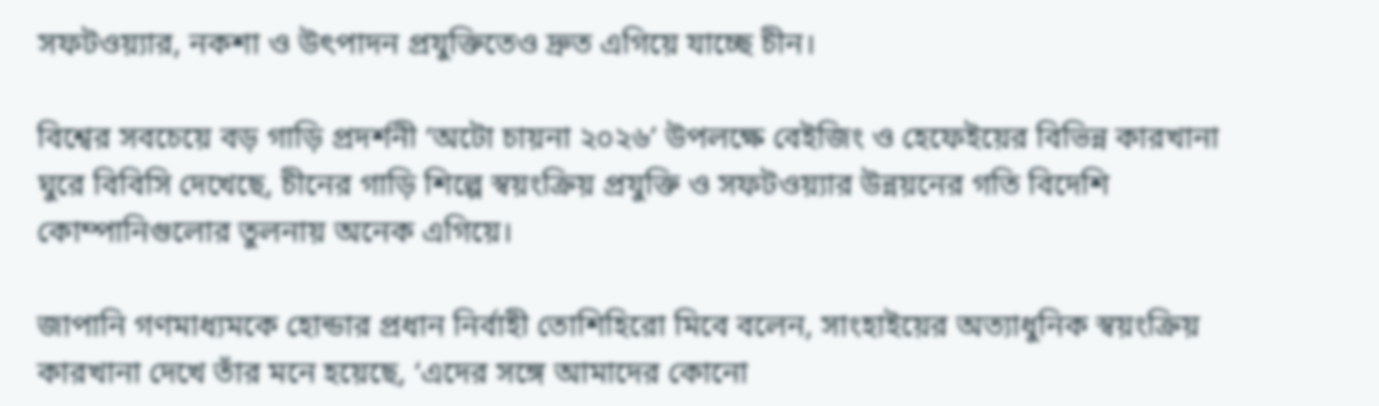সফটওয়্যার, নকশা ও উৎপাদন প্রযুক্তিতেও দ্রুত এগিয়ে যাচ্ছে চীন।

বিশ্বের সবচেয়ে বড় গাড়ি প্রদর্শনী ‘অটো চায়না ২০২৬’ উপলক্ষে বেইজিং ও হেফেইয়ের বিভিন্ন কারখানা ঘুরে বিবিসি দেখেছে, চীনের গাড়ি শিল্পে স্বয়ংক্রিয় প্রযুক্তি ও সফটওয়্যার উন্নয়নের গতি বিদেশি কোম্পানিগুলোর তুলনায় অনেক এগিয়ে।

জাপানি গণমাধ্যমকে হোন্ডার প্রধান নির্বাহী তোশিহিরো মিবে বলেন, সাংহাইয়ের অত্যাধুনিক স্বয়ংক্রিয় কারখানা দেখে তাঁর মনে হয়েছে, ‘এদের সঙ্গে আমাদের কোনো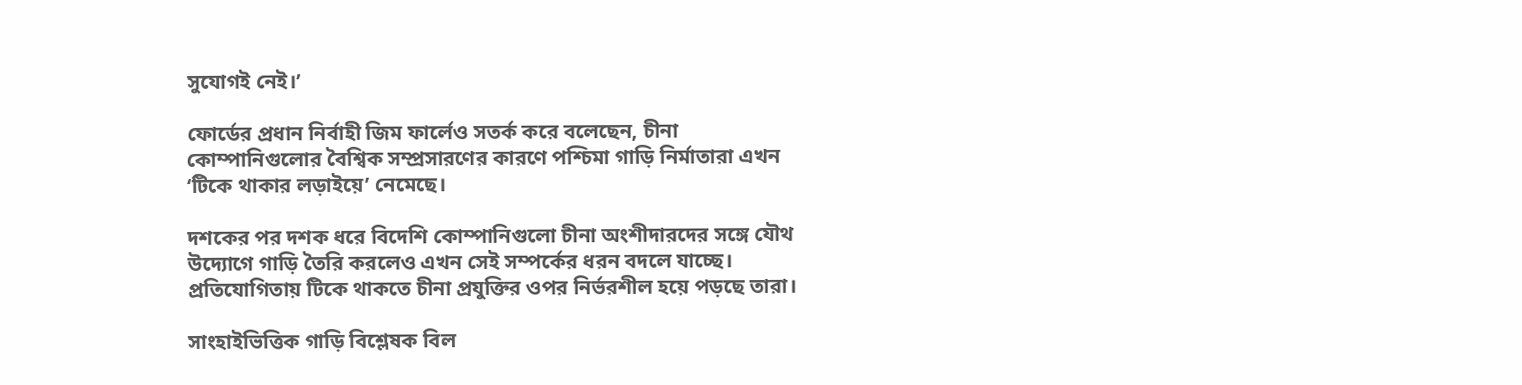সুযোগই নেই।’

ফোর্ডের প্রধান নির্বাহী জিম ফার্লেও সতর্ক করে বলেছেন, চীনা কোম্পানিগুলোর বৈশ্বিক সম্প্রসারণের কারণে পশ্চিমা গাড়ি নির্মাতারা এখন ‘টিকে থাকার লড়াইয়ে’ নেমেছে।

দশকের পর দশক ধরে বিদেশি কোম্পানিগুলো চীনা অংশীদারদের সঙ্গে যৌথ উদ্যোগে গাড়ি তৈরি করলেও এখন সেই সম্পর্কের ধরন বদলে যাচ্ছে। প্রতিযোগিতায় টিকে থাকতে চীনা প্রযুক্তির ওপর নির্ভরশীল হয়ে পড়ছে তারা।

সাংহাইভিত্তিক গাড়ি বিশ্লেষক বিল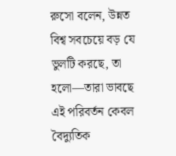রুসো বলেন, উন্নত বিশ্ব সবচেয়ে বড় যে ভুলটি করছে, তা হলো—তারা ভাবছে এই পরিবর্তন কেবল বৈদ্যুতিক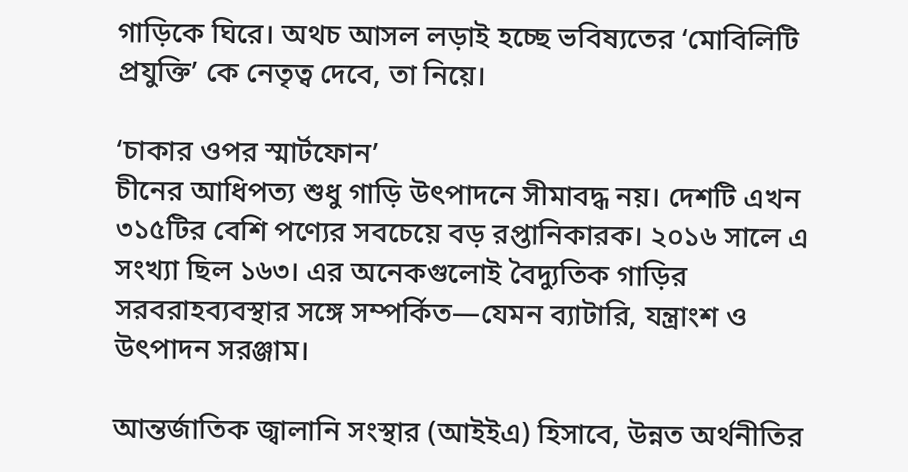গাড়িকে ঘিরে। অথচ আসল লড়াই হচ্ছে ভবিষ্যতের ‘মোবিলিটি প্রযুক্তি’ কে নেতৃত্ব দেবে, তা নিয়ে।

‘চাকার ওপর স্মার্টফোন’
চীনের আধিপত্য শুধু গাড়ি উৎপাদনে সীমাবদ্ধ নয়। দেশটি এখন ৩১৫টির বেশি পণ্যের সবচেয়ে বড় রপ্তানিকারক। ২০১৬ সালে এ সংখ্যা ছিল ১৬৩। এর অনেকগুলোই বৈদ্যুতিক গাড়ির সরবরাহব্যবস্থার সঙ্গে সম্পর্কিত—যেমন ব্যাটারি, যন্ত্রাংশ ও উৎপাদন সরঞ্জাম।

আন্তর্জাতিক জ্বালানি সংস্থার (আইইএ) হিসাবে, উন্নত অর্থনীতির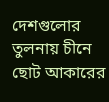দেশগুলোর তুলনায় চীনে ছোট আকারের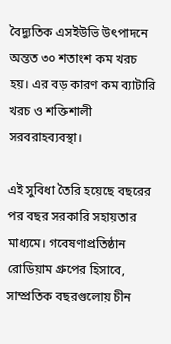বৈদ্যুতিক এসইউভি উৎপাদনে অন্তত ৩০ শতাংশ কম খরচ হয়। এর বড় কারণ কম ব্যাটারি খরচ ও শক্তিশালী সরবরাহব্যবস্থা।

এই সুবিধা তৈরি হয়েছে বছরের পর বছর সরকারি সহায়তার মাধ্যমে। গবেষণাপ্রতিষ্ঠান রোডিয়াম গ্রুপের হিসাবে, সাম্প্রতিক বছরগুলোয় চীন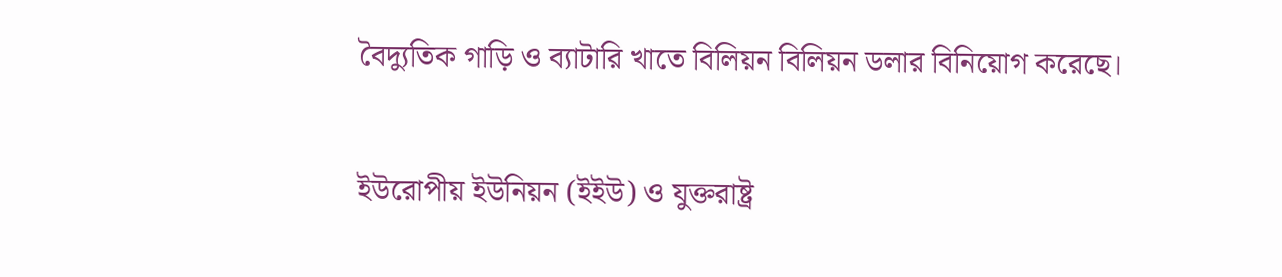বৈদ্যুতিক গাড়ি ও ব্যাটারি খাতে বিলিয়ন বিলিয়ন ডলার বিনিয়োগ করেছে।

ইউরোপীয় ইউনিয়ন (ইইউ) ও যুক্তরাষ্ট্র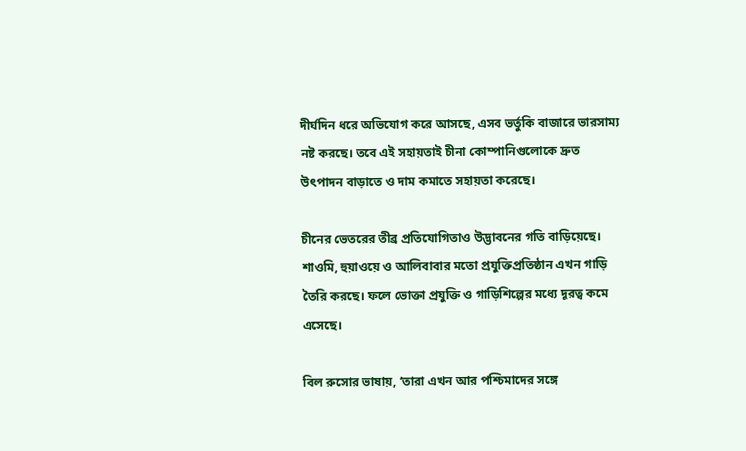দীর্ঘদিন ধরে অভিযোগ করে আসছে, এসব ভর্তুকি বাজারে ভারসাম্য নষ্ট করছে। তবে এই সহায়তাই চীনা কোম্পানিগুলোকে দ্রুত উৎপাদন বাড়াতে ও দাম কমাতে সহায়তা করেছে।

চীনের ভেতরের তীব্র প্রতিযোগিতাও উদ্ভাবনের গতি বাড়িয়েছে। শাওমি, হুয়াওয়ে ও আলিবাবার মতো প্রযুক্তিপ্রতিষ্ঠান এখন গাড়ি তৈরি করছে। ফলে ভোক্তা প্রযুক্তি ও গাড়িশিল্পের মধ্যে দূরত্ব কমে এসেছে।

বিল রুসোর ভাষায়, ‘তারা এখন আর পশ্চিমাদের সঙ্গে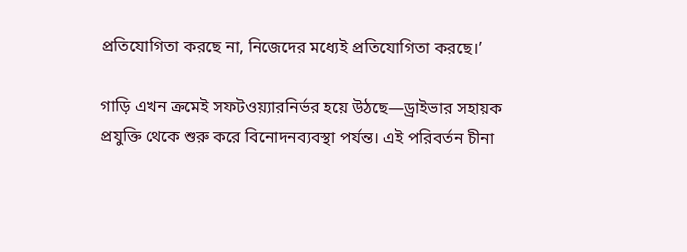প্রতিযোগিতা করছে না, নিজেদের মধ্যেই প্রতিযোগিতা করছে।’

গাড়ি এখন ক্রমেই সফটওয়্যারনির্ভর হয়ে উঠছে—ড্রাইভার সহায়ক প্রযুক্তি থেকে শুরু করে বিনোদনব্যবস্থা পর্যন্ত। এই পরিবর্তন চীনা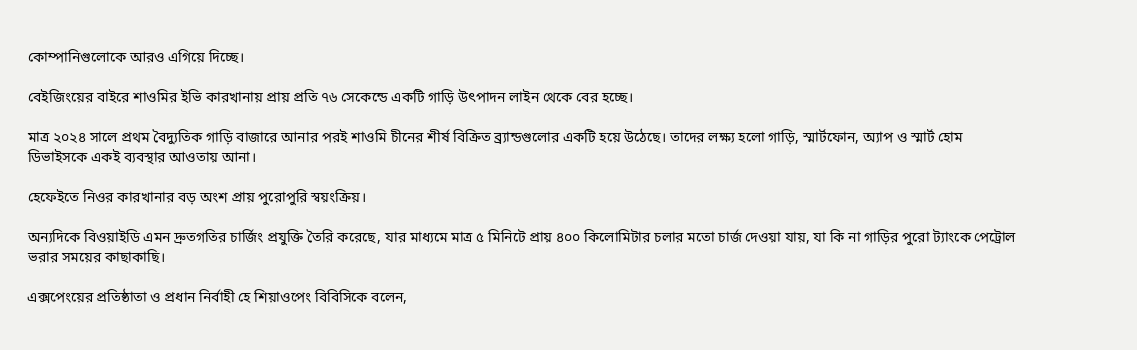কোম্পানিগুলোকে আরও এগিয়ে দিচ্ছে।

বেইজিংয়ের বাইরে শাওমির ইভি কারখানায় প্রায় প্রতি ৭৬ সেকেন্ডে একটি গাড়ি উৎপাদন লাইন থেকে বের হচ্ছে।

মাত্র ২০২৪ সালে প্রথম বৈদ্যুতিক গাড়ি বাজারে আনার পরই শাওমি চীনের শীর্ষ বিক্রিত ব্র্যান্ডগুলোর একটি হয়ে উঠেছে। তাদের লক্ষ্য হলো গাড়ি, স্মার্টফোন, অ্যাপ ও স্মার্ট হোম ডিভাইসকে একই ব্যবস্থার আওতায় আনা।

হেফেইতে নিওর কারখানার বড় অংশ প্রায় পুরোপুরি স্বয়ংক্রিয়।

অন্যদিকে বিওয়াইডি এমন দ্রুতগতির চার্জিং প্রযুক্তি তৈরি করেছে, যার মাধ্যমে মাত্র ৫ মিনিটে প্রায় ৪০০ কিলোমিটার চলার মতো চার্জ দেওয়া যায়, যা কি না গাড়ির পুরো ট্যাংকে পেট্রোল ভরার সময়ের কাছাকাছি।

এক্সপেংয়ের প্রতিষ্ঠাতা ও প্রধান নির্বাহী হে শিয়াওপেং বিবিসিকে বলেন,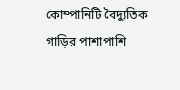কোম্পানিটি বৈদ্যুতিক গাড়ির পাশাপাশি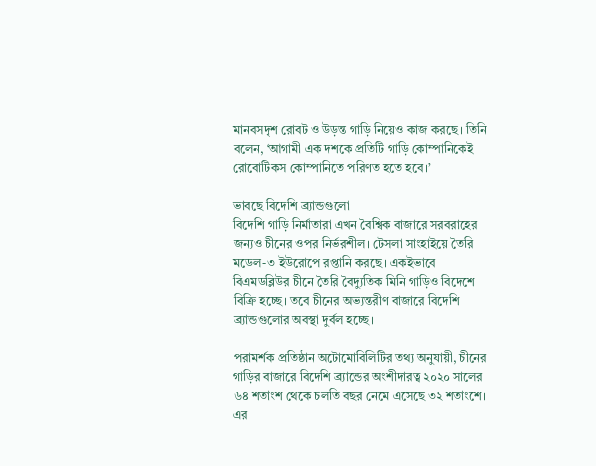মানবসদৃশ রোবট ও উড়ন্ত গাড়ি নিয়েও কাজ করছে। তিনি বলেন, ‘আগামী এক দশকে প্রতিটি গাড়ি কোম্পানিকেই রোবোটিকস কোম্পানিতে পরিণত হতে হবে।’

ভাবছে বিদেশি ব্র্যান্ডগুলো
বিদেশি গাড়ি নির্মাতারা এখন বৈশ্বিক বাজারে সরবরাহের জন্যও চীনের ওপর নির্ভরশীল। টেসলা সাংহাইয়ে তৈরি মডেল-৩ ইউরোপে রপ্তানি করছে। একইভাবে বিএমডব্লিউর চীনে তৈরি বৈদ্যুতিক মিনি গাড়িও বিদেশে বিক্রি হচ্ছে। তবে চীনের অভ্যন্তরীণ বাজারে বিদেশি ব্র্যান্ডগুলোর অবস্থা দুর্বল হচ্ছে।

পরামর্শক প্রতিষ্ঠান অটোমোবিলিটির তথ্য অনুযায়ী, চীনের গাড়ির বাজারে বিদেশি ব্র্যান্ডের অংশীদারত্ব ২০২০ সালের ৬৪ শতাংশ থেকে চলতি বছর নেমে এসেছে ৩২ শতাংশে। এর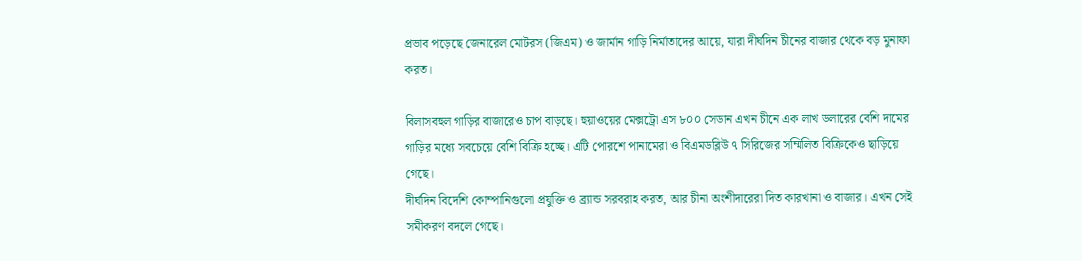প্রভাব পড়েছে জেনারেল মোটরস (জিএম) ও জার্মান গাড়ি নির্মাতাদের আয়ে, যারা দীর্ঘদিন চীনের বাজার থেকে বড় মুনাফা করত।

বিলাসবহুল গাড়ির বাজারেও চাপ বাড়ছে। হুয়াওয়ের মেক্সট্রো এস ৮০০ সেডান এখন চীনে এক লাখ ডলারের বেশি দামের গাড়ির মধ্যে সবচেয়ে বেশি বিক্রি হচ্ছে। এটি পোরশে পানামেরা ও বিএমডব্লিউ ৭ সিরিজের সম্মিলিত বিক্রিকেও ছাড়িয়ে গেছে।
দীর্ঘদিন বিদেশি কোম্পানিগুলো প্রযুক্তি ও ব্র্যান্ড সরবরাহ করত, আর চীনা অংশীদারেরা দিত কারখানা ও বাজার। এখন সেই সমীকরণ বদলে গেছে।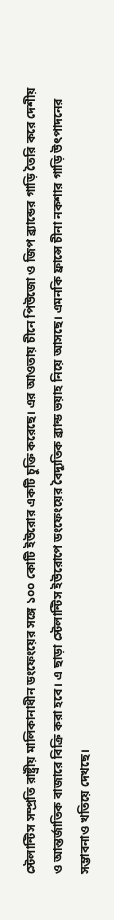স্টেলান্টিস সম্প্রতি রাষ্ট্রীয় মালিকানাধীন ডংফেংয়ের সঙ্গে ১০০ কোটি ইউরোর একটি চুক্তি করেছে। এর আওতায় চীনে পিউজো ও জিপ ব্র্যান্ডের গাড়ি তৈরি করে দেশীয় ও আন্তর্জাতিক বাজারে বিক্রি করা হবে। এ ছাড়া স্টেলান্টিস ইউরোপে ডংফেংয়ের বৈদ্যুতিক ব্র্যান্ড ভয়াহ নিয়ে আসছে। এমনকি ফ্রান্সে চীনা নকশার গাড়ি উৎপাদনের সম্ভাবনাও খতিয়ে দেখছে।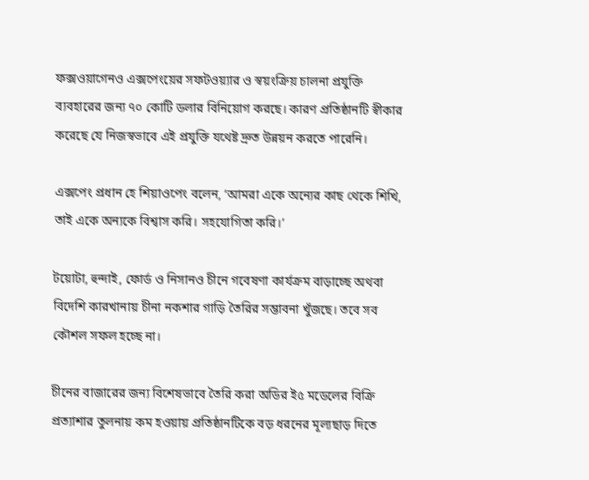ফক্সওয়াগেনও এক্সপেংয়ের সফটওয়্যার ও স্বয়ংক্রিয় চালনা প্রযুক্তি ব্যবহারের জন্য ৭০ কোটি ডলার বিনিয়োগ করছে। কারণ প্রতিষ্ঠানটি স্বীকার করেছে যে নিজস্বভাবে এই প্রযুক্তি যথেষ্ট দ্রুত উন্নয়ন করতে পারেনি।

এক্সপেং প্রধান হে শিয়াওপেং বলেন, ‘আমরা একে অন্যের কাছ থেকে শিখি, তাই একে অন্যকে বিশ্বাস করি। সহযোগিতা করি।’

টয়োটা, হুন্দাই, ফোর্ড ও নিসানও চীনে গবেষণা কার্যক্রম বাড়াচ্ছে অথবা বিদেশি কারখানায় চীনা নকশার গাড়ি তৈরির সম্ভাবনা খুঁজছে। তবে সব কৌশল সফল হচ্ছে না।

চীনের বাজারের জন্য বিশেষভাবে তৈরি করা অডির ই৫ মডেলের বিক্রি প্রত্যাশার তুলনায় কম হওয়ায় প্রতিষ্ঠানটিকে বড় ধরনের মূল্যছাড় দিতে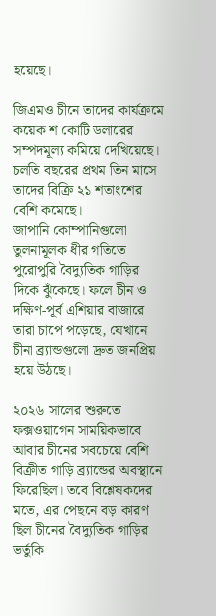হয়েছে।

জিএমও চীনে তাদের কার্যক্রমে কয়েক শ কোটি ডলারের সম্পদমূল্য কমিয়ে দেখিয়েছে। চলতি বছরের প্রথম তিন মাসে তাদের বিক্রি ২১ শতাংশের বেশি কমেছে।
জাপানি কোম্পানিগুলো তুলনামূলক ধীর গতিতে পুরোপুরি বৈদ্যুতিক গাড়ির দিকে ঝুঁকেছে। ফলে চীন ও দক্ষিণ-পূর্ব এশিয়ার বাজারে তারা চাপে পড়েছে, যেখানে চীনা ব্র্যান্ডগুলো দ্রুত জনপ্রিয় হয়ে উঠছে।

২০২৬ সালের শুরুতে ফক্সওয়াগেন সাময়িকভাবে আবার চীনের সবচেয়ে বেশি বিক্রীত গাড়ি ব্র্যান্ডের অবস্থানে ফিরেছিল। তবে বিশ্লেষকদের মতে, এর পেছনে বড় কারণ ছিল চীনের বৈদ্যুতিক গাড়ির ভর্তুকি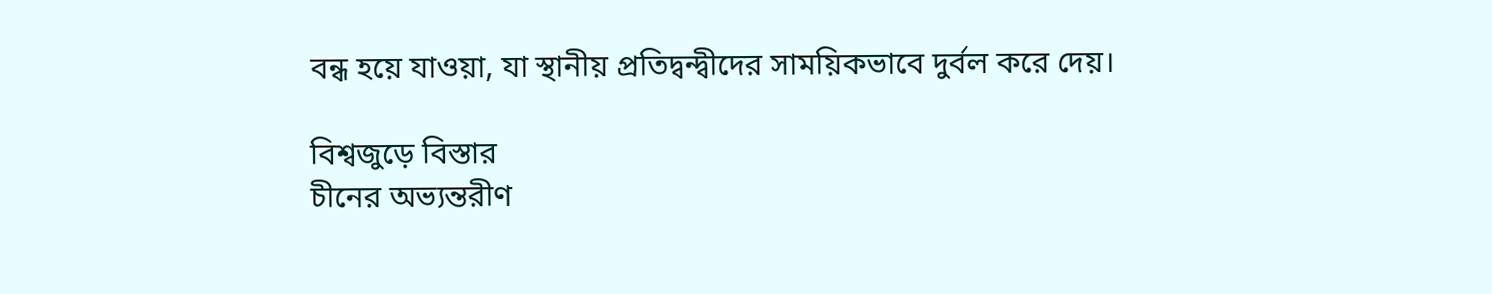বন্ধ হয়ে যাওয়া, যা স্থানীয় প্রতিদ্বন্দ্বীদের সাময়িকভাবে দুর্বল করে দেয়।

বিশ্বজুড়ে বিস্তার
চীনের অভ্যন্তরীণ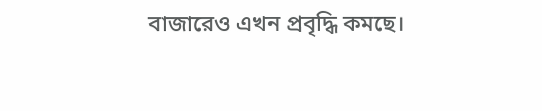বাজারেও এখন প্রবৃদ্ধি কমছে।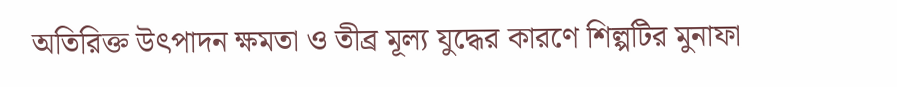অতিরিক্ত উৎপাদন ক্ষমতা ও তীব্র মূল্য যুদ্ধের কারণে শিল্পটির মুনাফা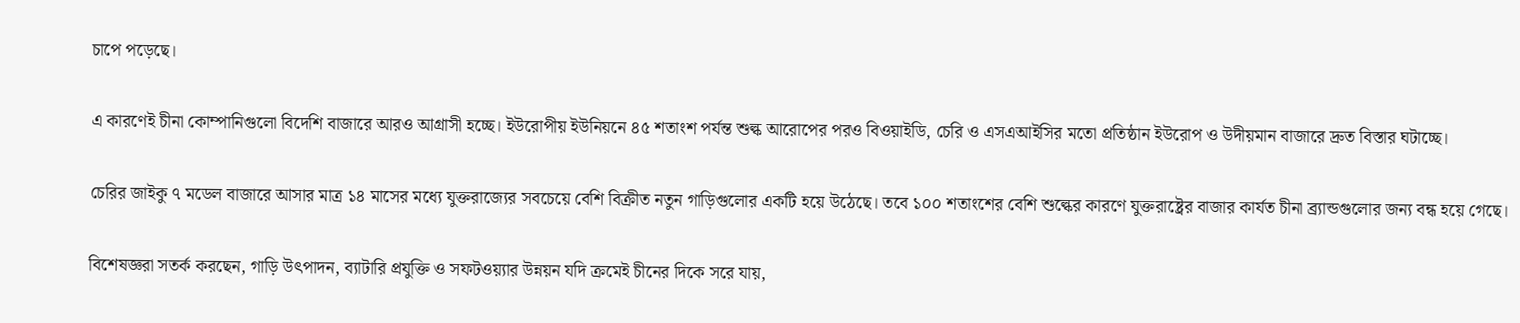চাপে পড়েছে।

এ কারণেই চীনা কোম্পানিগুলো বিদেশি বাজারে আরও আগ্রাসী হচ্ছে। ইউরোপীয় ইউনিয়নে ৪৫ শতাংশ পর্যন্ত শুল্ক আরোপের পরও বিওয়াইডি, চেরি ও এসএআইসির মতো প্রতিষ্ঠান ইউরোপ ও উদীয়মান বাজারে দ্রুত বিস্তার ঘটাচ্ছে।

চেরির জাইকু ৭ মডেল বাজারে আসার মাত্র ১৪ মাসের মধ্যে যুক্তরাজ্যের সবচেয়ে বেশি বিক্রীত নতুন গাড়িগুলোর একটি হয়ে উঠেছে। তবে ১০০ শতাংশের বেশি শুল্কের কারণে যুক্তরাষ্ট্রের বাজার কার্যত চীনা ব্র্যান্ডগুলোর জন্য বন্ধ হয়ে গেছে।

বিশেষজ্ঞরা সতর্ক করছেন, গাড়ি উৎপাদন, ব্যাটারি প্রযুক্তি ও সফটওয়্যার উন্নয়ন যদি ক্রমেই চীনের দিকে সরে যায়,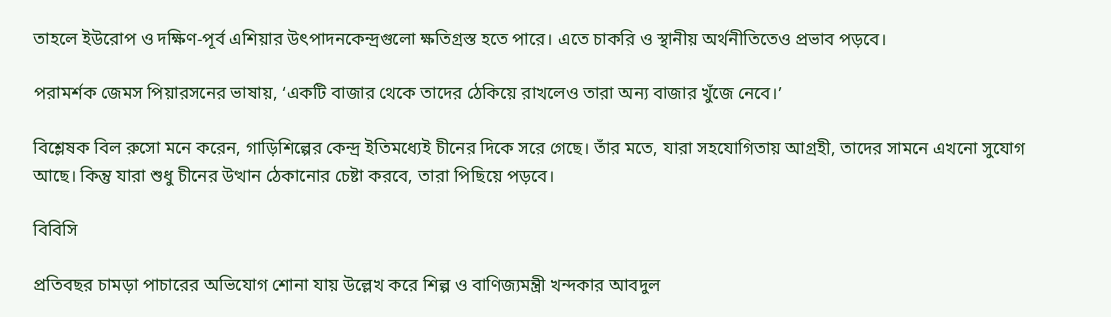তাহলে ইউরোপ ও দক্ষিণ-পূর্ব এশিয়ার উৎপাদনকেন্দ্রগুলো ক্ষতিগ্রস্ত হতে পারে। এতে চাকরি ও স্থানীয় অর্থনীতিতেও প্রভাব পড়বে।

পরামর্শক জেমস পিয়ারসনের ভাষায়, ‘একটি বাজার থেকে তাদের ঠেকিয়ে রাখলেও তারা অন্য বাজার খুঁজে নেবে।’

বিশ্লেষক বিল রুসো মনে করেন, গাড়িশিল্পের কেন্দ্র ইতিমধ্যেই চীনের দিকে সরে গেছে। তাঁর মতে, যারা সহযোগিতায় আগ্রহী, তাদের সামনে এখনো সুযোগ আছে। কিন্তু যারা শুধু চীনের উত্থান ঠেকানোর চেষ্টা করবে, তারা পিছিয়ে পড়বে।

বিবিসি

প্রতিবছর চামড়া পাচারের অভিযোগ শোনা যায় উল্লেখ করে শিল্প ও বাণিজ্যমন্ত্রী খন্দকার আবদুল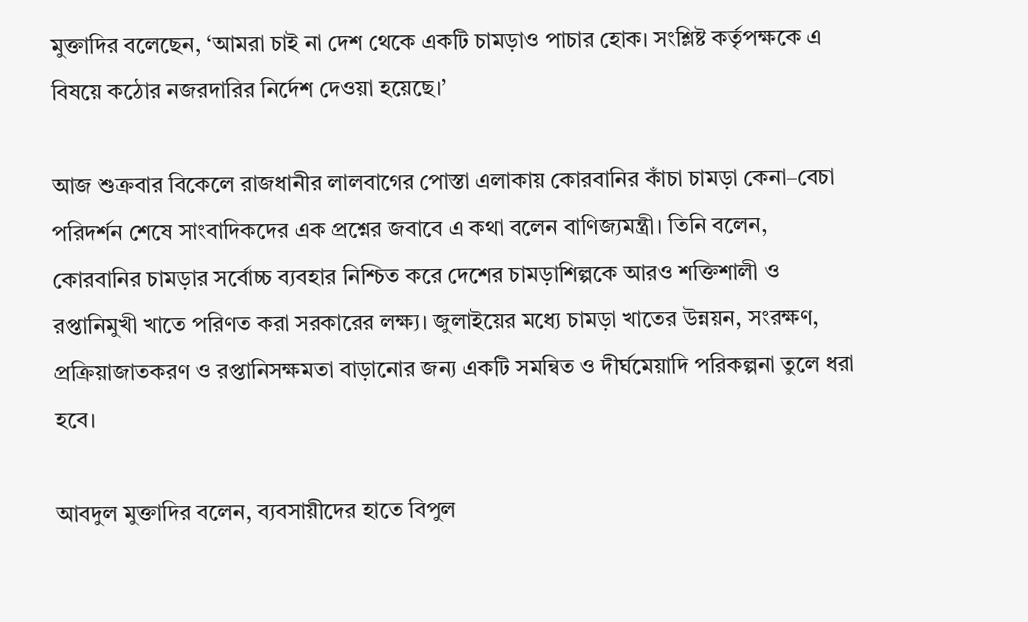মুক্তাদির বলেছেন, ‘আমরা চাই না দেশ থেকে একটি চামড়াও পাচার হোক। সংশ্লিষ্ট কর্তৃপক্ষকে এ বিষয়ে কঠোর নজরদারির নির্দেশ দেওয়া হয়েছে।’

আজ শুক্রবার বিকেলে রাজধানীর লালবাগের পোস্তা এলাকায় কোরবানির কাঁচা চামড়া কেনা–বেচা পরিদর্শন শেষে সাংবাদিকদের এক প্রশ্নের জবাবে এ কথা বলেন বাণিজ্যমন্ত্রী। তিনি বলেন, কোরবানির চামড়ার সর্বোচ্চ ব্যবহার নিশ্চিত করে দেশের চামড়াশিল্পকে আরও শক্তিশালী ও রপ্তানিমুখী খাতে পরিণত করা সরকারের লক্ষ্য। জুলাইয়ের মধ্যে চামড়া খাতের উন্নয়ন, সংরক্ষণ, প্রক্রিয়াজাতকরণ ও রপ্তানিসক্ষমতা বাড়ানোর জন্য একটি সমন্বিত ও দীর্ঘমেয়াদি পরিকল্পনা তুলে ধরা হবে।

আবদুল মুক্তাদির বলেন, ব্যবসায়ীদের হাতে বিপুল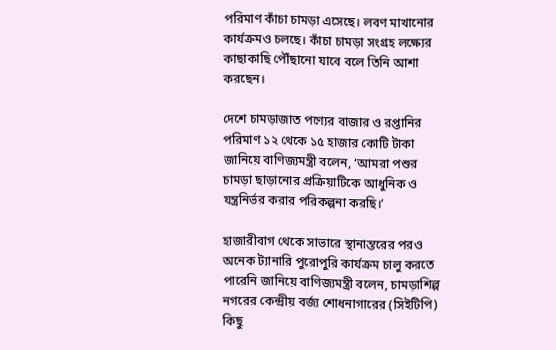পরিমাণ কাঁচা চামড়া এসেছে। লবণ মাখানোর কার্যক্রমও চলছে। কাঁচা চামড়া সংগ্রহ লক্ষ্যের কাছাকাছি পৌঁছানো যাবে বলে তিনি আশা করছেন।

দেশে চামড়াজাত পণ্যের বাজার ও রপ্তানির পরিমাণ ১২ থেকে ১৫ হাজার কোটি টাকা জানিয়ে বাণিজ্যমন্ত্রী বলেন, ‘আমরা পশুর চামড়া ছাড়ানোর প্রক্রিয়াটিকে আধুনিক ও যন্ত্রনির্ভর করার পরিকল্পনা করছি।’

হাজারীবাগ থেকে সাভারে স্থানান্তরের পরও অনেক ট্যানারি পুরোপুরি কার্যক্রম চালু করতে পারেনি জানিয়ে বাণিজ্যমন্ত্রী বলেন, চামড়াশিল্প নগরের কেন্দ্রীয় বর্জ্য শোধনাগারের (সিইটিপি) কিছু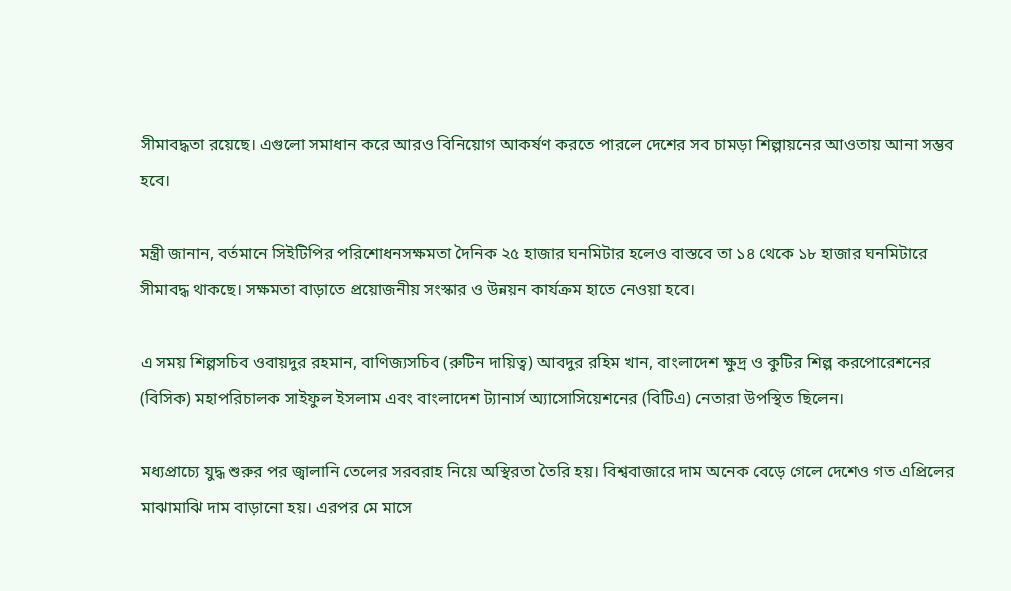সীমাবদ্ধতা রয়েছে। এগুলো সমাধান করে আরও বিনিয়োগ আকর্ষণ করতে পারলে দেশের সব চামড়া শিল্পায়নের আওতায় আনা সম্ভব হবে।

মন্ত্রী জানান, বর্তমানে সিইটিপির পরিশোধনসক্ষমতা দৈনিক ২৫ হাজার ঘনমিটার হলেও বাস্তবে তা ১৪ থেকে ১৮ হাজার ঘনমিটারে সীমাবদ্ধ থাকছে। সক্ষমতা বাড়াতে প্রয়োজনীয় সংস্কার ও উন্নয়ন কার্যক্রম হাতে নেওয়া হবে।

এ সময় শিল্পসচিব ওবায়দুর রহমান, বাণিজ্যসচিব (রুটিন দায়িত্ব) আবদুর রহিম খান, বাংলাদেশ ক্ষুদ্র ও কুটির শিল্প করপোরেশনের (বিসিক) মহাপরিচালক সাইফুল ইসলাম এবং বাংলাদেশ ট্যানার্স অ্যাসোসিয়েশনের (বিটিএ) নেতারা উপস্থিত ছিলেন।

মধ্যপ্রাচ্যে যুদ্ধ শুরুর পর জ্বালানি তেলের সরবরাহ নিয়ে অস্থিরতা তৈরি হয়। বিশ্ববাজারে দাম অনেক বেড়ে গেলে দেশেও গত এপ্রিলের মাঝামাঝি দাম বাড়ানো হয়। এরপর মে মাসে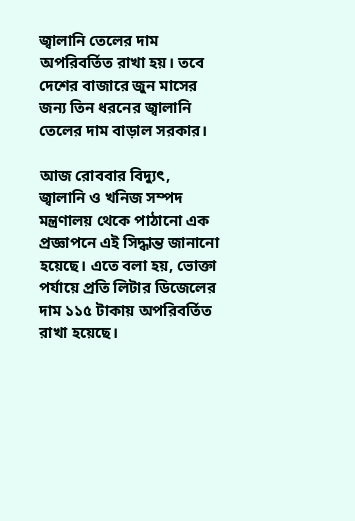জ্বালানি তেলের দাম অপরিবর্তিত রাখা হয়। তবে দেশের বাজারে জুন মাসের জন্য তিন ধরনের জ্বালানি তেলের দাম বাড়াল সরকার।

আজ রোববার বিদ্যুৎ, জ্বালানি ও খনিজ সম্পদ মন্ত্রণালয় থেকে পাঠানো এক প্রজ্ঞাপনে এই সিদ্ধান্ত জানানো হয়েছে। এতে বলা হয়, ভোক্তা পর্যায়ে প্রতি লিটার ডিজেলের দাম ১১৫ টাকায় অপরিবর্তিত রাখা হয়েছে।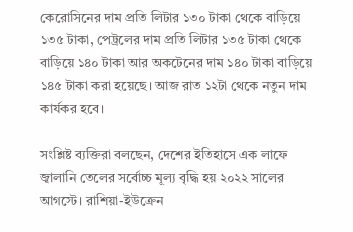কেরোসিনের দাম প্রতি লিটার ১৩০ টাকা থেকে বাড়িয়ে ১৩৫ টাকা, পেট্রলের দাম প্রতি লিটার ১৩৫ টাকা থেকে বাড়িয়ে ১৪০ টাকা আর অকটেনের দাম ১৪০ টাকা বাড়িয়ে ১৪৫ টাকা করা হয়েছে। আজ রাত ১২টা থেকে নতুন দাম কার্যকর হবে।

সংশ্লিষ্ট ব্যক্তিরা বলছেন, দেশের ইতিহাসে এক লাফে জ্বালানি তেলের সর্বোচ্চ মূল্য বৃদ্ধি হয় ২০২২ সালের আগস্টে। রাশিয়া-ইউক্রেন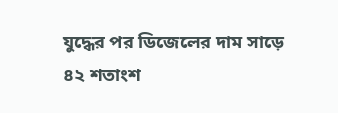যুদ্ধের পর ডিজেলের দাম সাড়ে ৪২ শতাংশ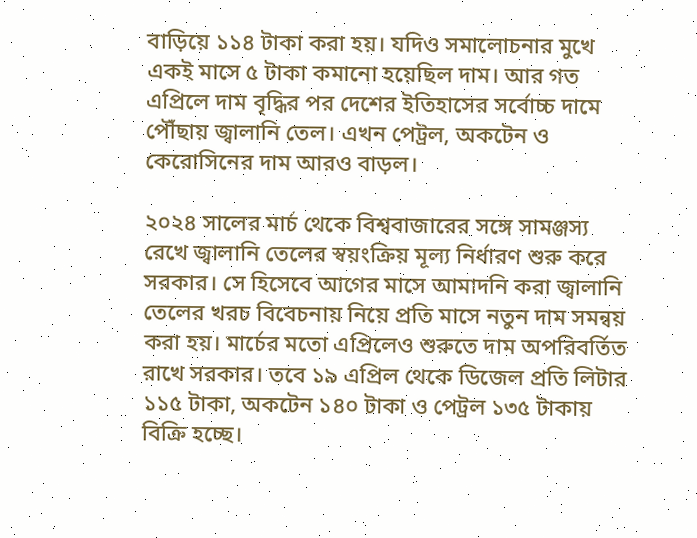বাড়িয়ে ১১৪ টাকা করা হয়। যদিও সমালোচনার মুখে একই মাসে ৫ টাকা কমানো হয়েছিল দাম। আর গত এপ্রিলে দাম বৃদ্ধির পর দেশের ইতিহাসের সর্বোচ্চ দামে পৌঁছায় জ্বালানি তেল। এখন পেট্রল, অকটেন ও কেরোসিনের দাম আরও বাড়ল।

২০২৪ সালের মার্চ থেকে বিশ্ববাজারের সঙ্গে সামঞ্জস্য রেখে জ্বালানি তেলের স্বয়ংক্রিয় মূল্য নির্ধারণ শুরু করে সরকার। সে হিসেবে আগের মাসে আমাদনি করা জ্বালানি তেলের খরচ বিবেচনায় নিয়ে প্রতি মাসে নতুন দাম সমন্বয় করা হয়। মার্চের মতো এপ্রিলেও শুরুতে দাম অপরিবর্তিত রাখে সরকার। তবে ১৯ এপ্রিল থেকে ডিজেল প্রতি লিটার ১১৫ টাকা, অকটেন ১৪০ টাকা ও পেট্রল ১৩৫ টাকায় বিক্রি হচ্ছে।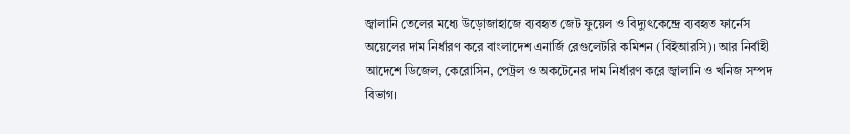জ্বালানি তেলের মধ্যে উড়োজাহাজে ব্যবহৃত জেট ফুয়েল ও বিদ্যুৎকেন্দ্রে ব্যবহৃত ফার্নেস অয়েলের দাম নির্ধারণ করে বাংলাদেশ এনার্জি রেগুলেটরি কমিশন (বিইআরসি)। আর নির্বাহী আদেশে ডিজেল, কেরোসিন, পেট্রল ও অকটেনের দাম নির্ধারণ করে জ্বালানি ও খনিজ সম্পদ বিভাগ।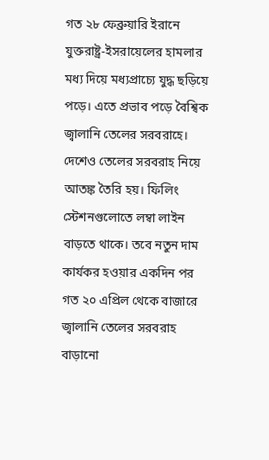গত ২৮ ফেব্রুয়ারি ইরানে যুক্তরাষ্ট্র-ইসরায়েলের হামলার মধ্য দিয়ে মধ্যপ্রাচ্যে যুদ্ধ ছড়িয়ে পড়ে। এতে প্রভাব পড়ে বৈশ্বিক জ্বালানি তেলের সরবরাহে। দেশেও তেলের সরবরাহ নিয়ে আতঙ্ক তৈরি হয়। ফিলিং স্টেশনগুলোতে লম্বা লাইন বাড়তে থাকে। তবে নতুন দাম কার্যকর হওয়ার একদিন পর গত ২০ এপ্রিল থেকে বাজারে জ্বালানি তেলের সরবরাহ বাড়ানো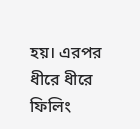হয়। এরপর ধীরে ধীরে ফিলিং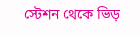স্টেশন থেকে ভিড়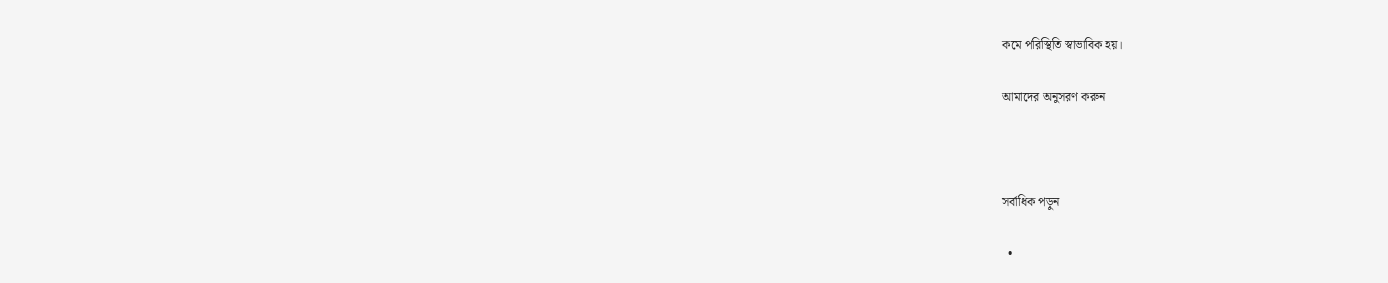কমে পরিস্থিতি স্বাভাবিক হয়।

আমাদের অনুসরণ করুন



সর্বাধিক পড়ুন

  •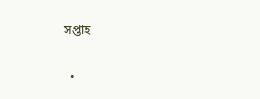সপ্তাহ

  •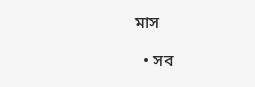মাস

  • সব